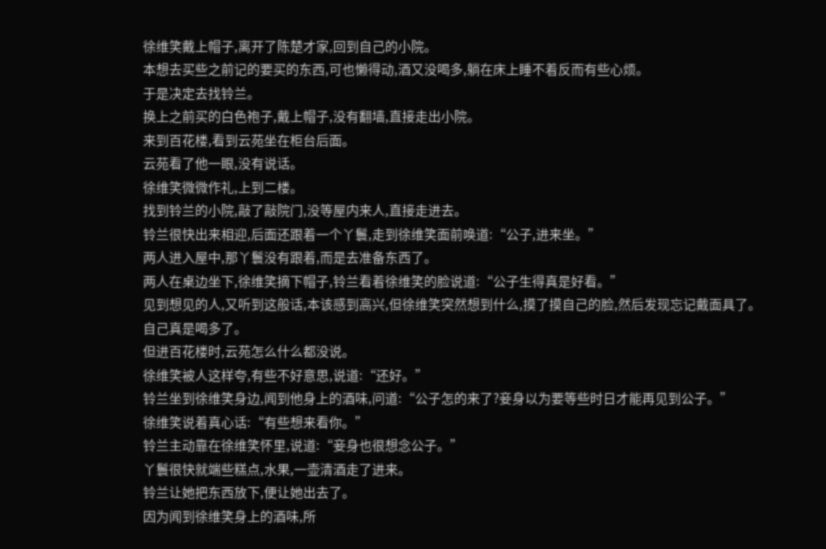徐维笑戴上帽子,离开了陈楚才家,回到自己的小院。
本想去买些之前记的要买的东西,可也懒得动,酒又没喝多,躺在床上睡不着反而有些心烦。
于是决定去找铃兰。
换上之前买的白色袍子,戴上帽子,没有翻墙,直接走出小院。
来到百花楼,看到云苑坐在柜台后面。
云苑看了他一眼,没有说话。
徐维笑微微作礼,上到二楼。
找到铃兰的小院,敲了敲院门,没等屋内来人,直接走进去。
铃兰很快出来相迎,后面还跟着一个丫鬟,走到徐维笑面前唤道:“公子,进来坐。”
两人进入屋中,那丫鬟没有跟着,而是去准备东西了。
两人在桌边坐下,徐维笑摘下帽子,铃兰看着徐维笑的脸说道:“公子生得真是好看。”
见到想见的人,又听到这般话,本该感到高兴,但徐维笑突然想到什么,摸了摸自己的脸,然后发现忘记戴面具了。
自己真是喝多了。
但进百花楼时,云苑怎么什么都没说。
徐维笑被人这样夸,有些不好意思,说道:“还好。”
铃兰坐到徐维笑身边,闻到他身上的酒味,问道:“公子怎的来了?妾身以为要等些时日才能再见到公子。”
徐维笑说着真心话:“有些想来看你。”
铃兰主动靠在徐维笑怀里,说道:“妾身也很想念公子。”
丫鬟很快就端些糕点,水果,一壶清酒走了进来。
铃兰让她把东西放下,便让她出去了。
因为闻到徐维笑身上的酒味,所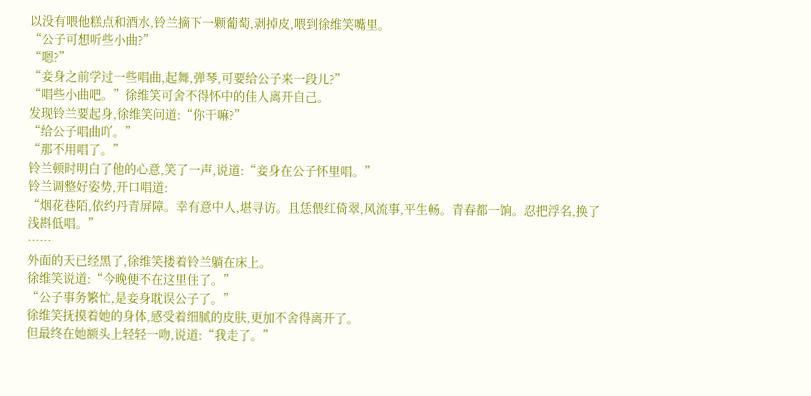以没有喂他糕点和酒水,铃兰摘下一颗葡萄,剥掉皮,喂到徐维笑嘴里。
“公子可想听些小曲?”
“嗯?”
“妾身之前学过一些唱曲,起舞,弹琴,可要给公子来一段儿?”
“唱些小曲吧。”徐维笑可舍不得怀中的佳人离开自己。
发现铃兰要起身,徐维笑问道:“你干嘛?”
“给公子唱曲吖。”
“那不用唱了。”
铃兰顿时明白了他的心意,笑了一声,说道:“妾身在公子怀里唱。”
铃兰调整好姿势,开口唱道:
“烟花巷陌,依约丹青屏障。幸有意中人,堪寻访。且恁偎红倚翠,风流事,平生畅。青春都一饷。忍把浮名,换了浅斟低唱。”
……
外面的天已经黑了,徐维笑搂着铃兰躺在床上。
徐维笑说道:“今晚便不在这里住了。”
“公子事务繁忙,是妾身耽误公子了。”
徐维笑抚摸着她的身体,感受着细腻的皮肤,更加不舍得离开了。
但最终在她额头上轻轻一吻,说道:“我走了。”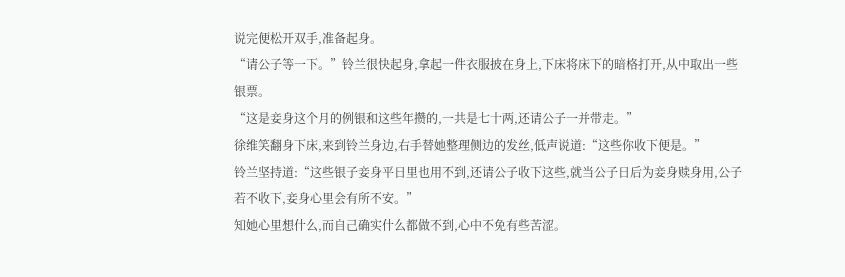说完便松开双手,准备起身。
“请公子等一下。”铃兰很快起身,拿起一件衣服披在身上,下床将床下的暗格打开,从中取出一些银票。
“这是妾身这个月的例银和这些年攒的,一共是七十两,还请公子一并带走。”
徐维笑翻身下床,来到铃兰身边,右手替她整理侧边的发丝,低声说道:“这些你收下便是。”
铃兰坚持道:“这些银子妾身平日里也用不到,还请公子收下这些,就当公子日后为妾身赎身用,公子若不收下,妾身心里会有所不安。”
知她心里想什么,而自己确实什么都做不到,心中不免有些苦涩。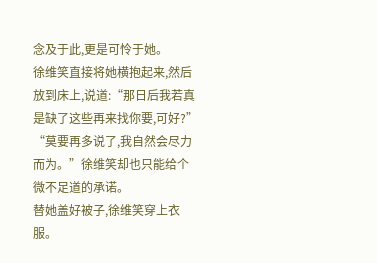念及于此,更是可怜于她。
徐维笑直接将她横抱起来,然后放到床上,说道:“那日后我若真是缺了这些再来找你要,可好?”
“莫要再多说了,我自然会尽力而为。”徐维笑却也只能给个微不足道的承诺。
替她盖好被子,徐维笑穿上衣服。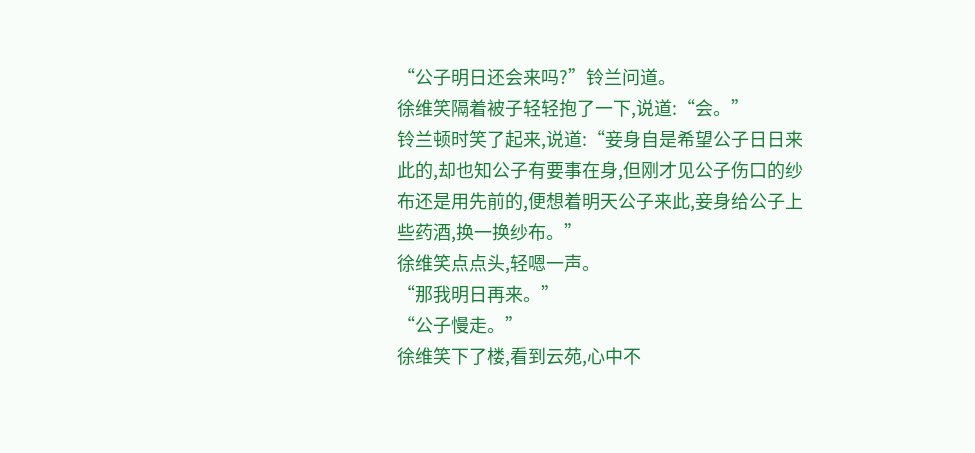“公子明日还会来吗?”铃兰问道。
徐维笑隔着被子轻轻抱了一下,说道:“会。”
铃兰顿时笑了起来,说道:“妾身自是希望公子日日来此的,却也知公子有要事在身,但刚才见公子伤口的纱布还是用先前的,便想着明天公子来此,妾身给公子上些药酒,换一换纱布。”
徐维笑点点头,轻嗯一声。
“那我明日再来。”
“公子慢走。”
徐维笑下了楼,看到云苑,心中不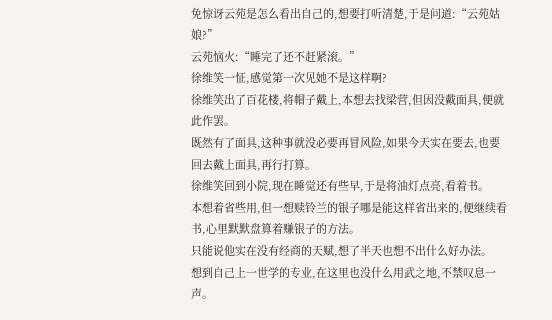免惊讶云苑是怎么看出自己的,想要打听清楚,于是问道:“云苑姑娘?”
云苑恼火:“睡完了还不赶紧滚。”
徐维笑一怔,感觉第一次见她不是这样啊?
徐维笑出了百花楼,将帽子戴上,本想去找梁营,但因没戴面具,便就此作罢。
既然有了面具,这种事就没必要再冒风险,如果今天实在要去,也要回去戴上面具,再行打算。
徐维笑回到小院,现在睡觉还有些早,于是将油灯点亮,看着书。
本想着省些用,但一想赎铃兰的银子哪是能这样省出来的,便继续看书,心里默默盘算着赚银子的方法。
只能说他实在没有经商的天赋,想了半天也想不出什么好办法。
想到自己上一世学的专业,在这里也没什么用武之地,不禁叹息一声。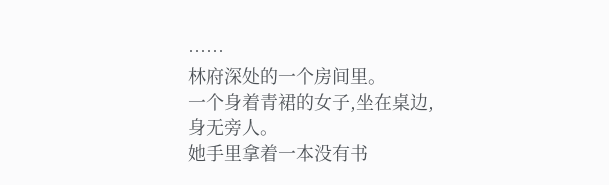……
林府深处的一个房间里。
一个身着青裙的女子,坐在桌边,身无旁人。
她手里拿着一本没有书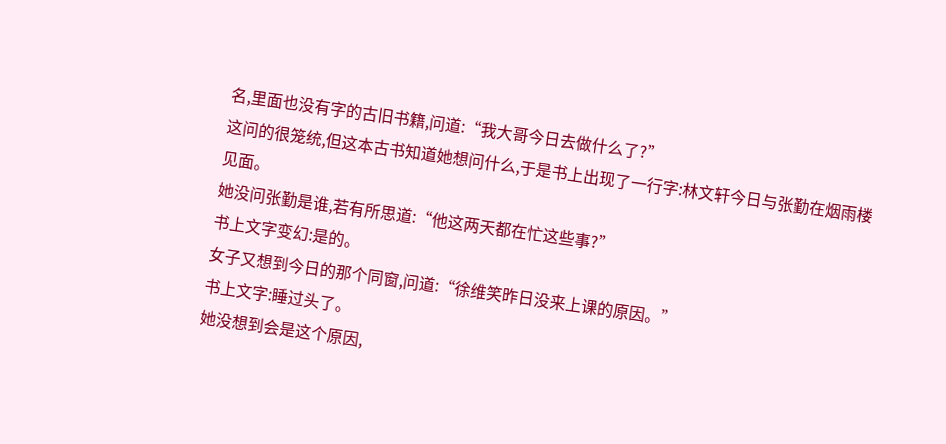名,里面也没有字的古旧书籍,问道:“我大哥今日去做什么了?”
这问的很笼统,但这本古书知道她想问什么,于是书上出现了一行字:林文轩今日与张勤在烟雨楼见面。
她没问张勤是谁,若有所思道:“他这两天都在忙这些事?”
书上文字变幻:是的。
女子又想到今日的那个同窗,问道:“徐维笑昨日没来上课的原因。”
书上文字:睡过头了。
她没想到会是这个原因,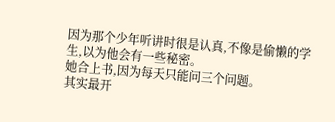因为那个少年听讲时很是认真,不像是偷懒的学生,以为他会有一些秘密。
她合上书,因为每天只能问三个问题。
其实最开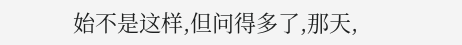始不是这样,但问得多了,那天,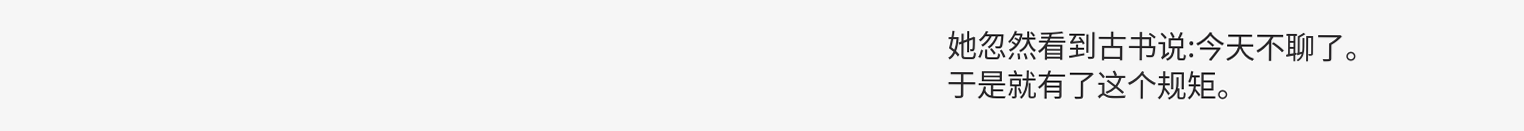她忽然看到古书说:今天不聊了。
于是就有了这个规矩。